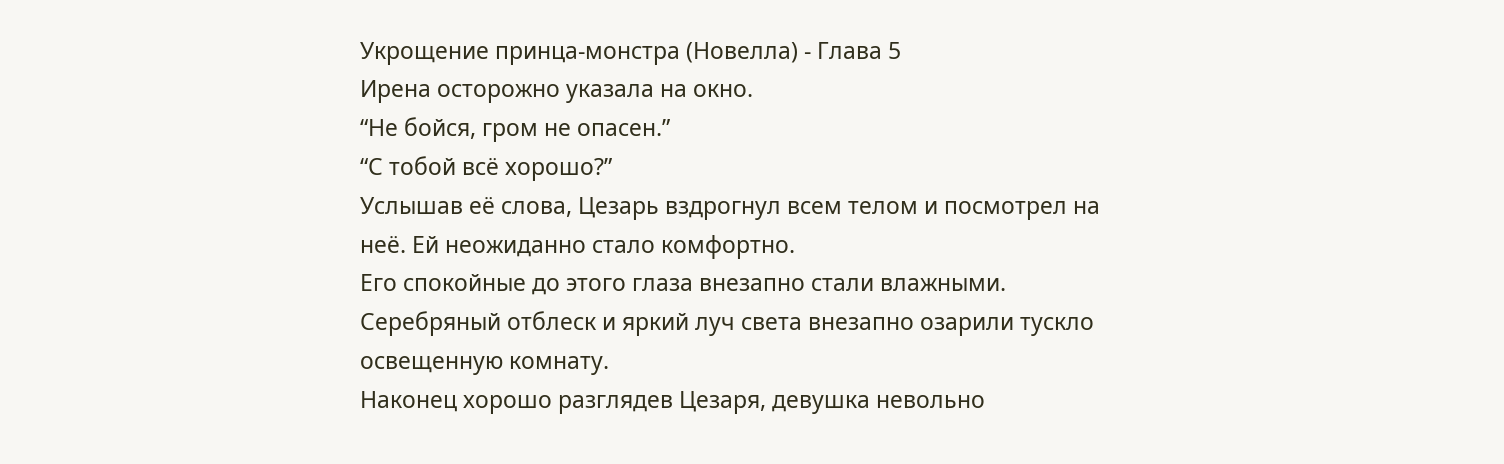Укрощение принца-монстра (Новелла) - Глава 5
Ирена осторожно указала на окно.
“Не бойся, гром не опасен.”
“С тобой всё хорошо?”
Услышав её слова, Цезарь вздрогнул всем телом и посмотрел на неё. Ей неожиданно стало комфортно.
Его спокойные до этого глаза внезапно стали влажными.
Серебряный отблеск и яркий луч света внезапно озарили тускло освещенную комнату.
Наконец хорошо разглядев Цезаря, девушка невольно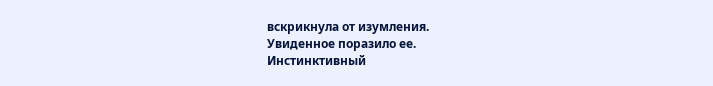вскрикнула от изумления.
Увиденное поразило ее.
Инстинктивный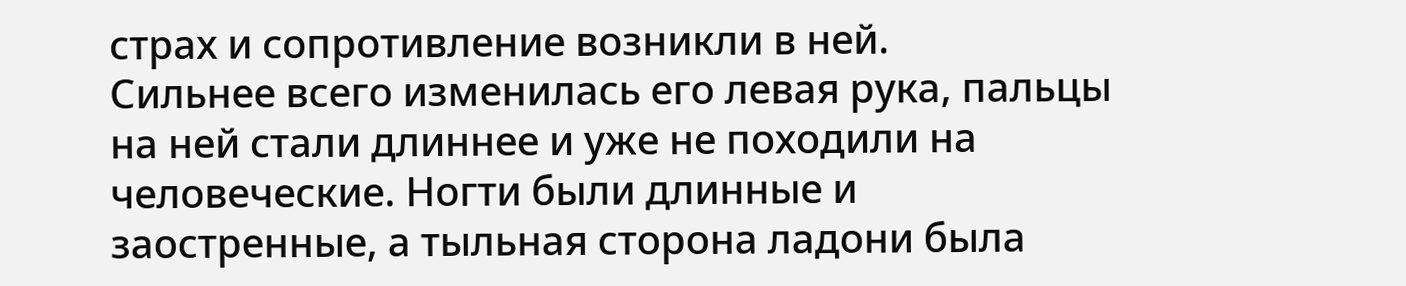страх и сопротивление возникли в ней.
Сильнее всего изменилась его левая рука, пальцы на ней стали длиннее и уже не походили на человеческие. Ногти были длинные и заостренные, а тыльная сторона ладони была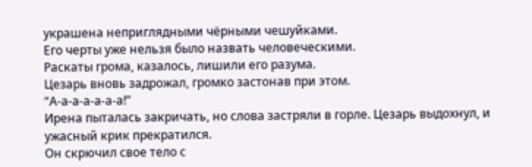украшена неприглядными чёрными чешуйками.
Его черты уже нельзя было назвать человеческими.
Раскаты грома, казалось, лишили его разума.
Цезарь вновь задрожал, громко застонав при этом.
“А-а-а-а-а-а-а!”
Ирена пыталась закричать, но слова застряли в горле. Цезарь выдохнул, и ужасный крик прекратился.
Он скрючил свое тело с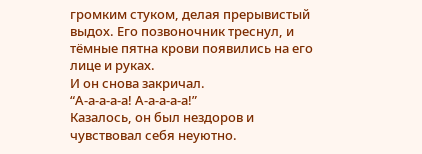громким стуком, делая прерывистый выдох. Его позвоночник треснул, и тёмные пятна крови появились на его лице и руках.
И он снова закричал.
“А-а-а-а-а! А-а-а-а-а!”
Казалось, он был нездоров и чувствовал себя неуютно.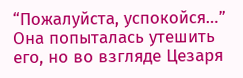“Пожалуйста, успокойся…”
Она попыталась утешить его, но во взгляде Цезаря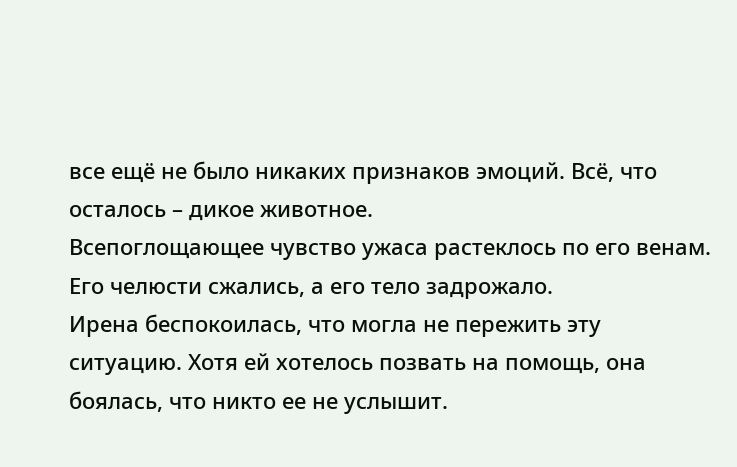все ещё не было никаких признаков эмоций. Всё, что осталось – дикое животное.
Всепоглощающее чувство ужаса растеклось по его венам. Его челюсти сжались, а его тело задрожало.
Ирена беспокоилась, что могла не пережить эту ситуацию. Хотя ей хотелось позвать на помощь, она боялась, что никто ее не услышит.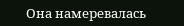Она намеревалась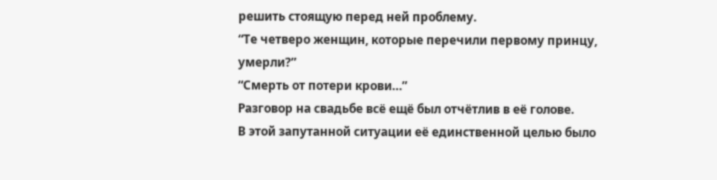решить стоящую перед ней проблему.
“Те четверо женщин, которые перечили первому принцу, умерли?”
“Смерть от потери крови…”
Разговор на свадьбе всё ещё был отчётлив в её голове.
В этой запутанной ситуации её единственной целью было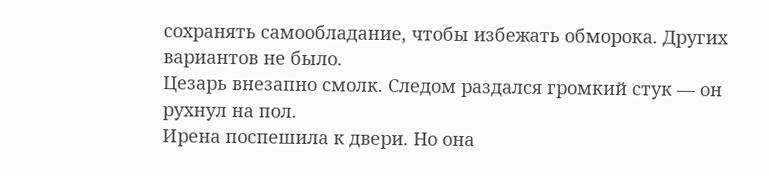сохранять самообладание, чтобы избежать обморока. Других вариантов не было.
Цезарь внезапно смолк. Следом раздался громкий стук — он рухнул на пол.
Ирена поспешила к двери. Но она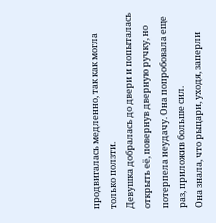продвигалась медленно, так как могла только ползти.
Девушка добралась до двери и попыталась открыть её, повернув дверную ручку, но потерпела неудачу. Она попробовала еще раз, приложив больше сил.
Она знала, что рыцари, уходя, заперли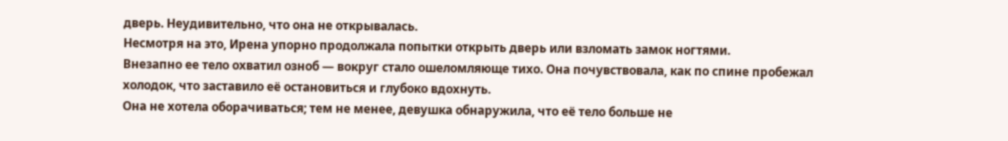дверь. Неудивительно, что она не открывалась.
Несмотря на это, Ирена упорно продолжала попытки открыть дверь или взломать замок ногтями.
Внезапно ее тело охватил озноб — вокруг стало ошеломляюще тихо. Она почувствовала, как по спине пробежал холодок, что заставило её остановиться и глубоко вдохнуть.
Она не хотела оборачиваться; тем не менее, девушка обнаружила, что её тело больше не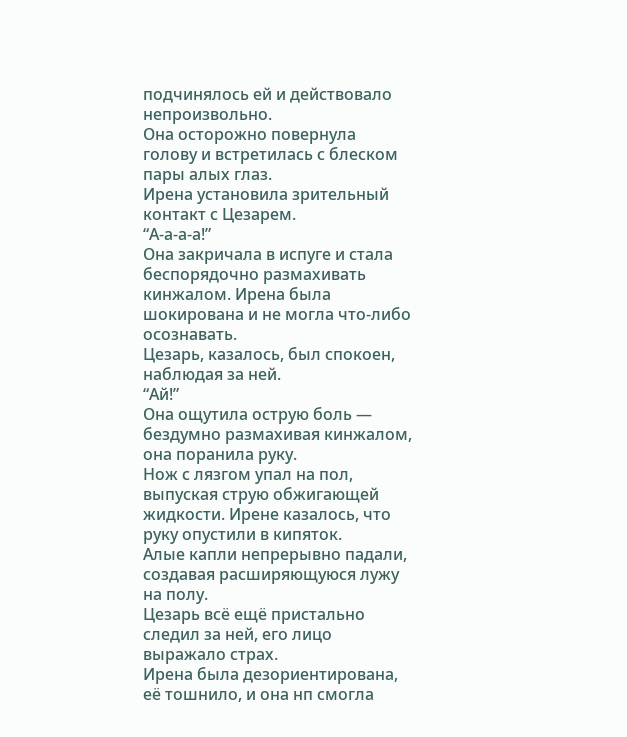подчинялось ей и действовало непроизвольно.
Она осторожно повернула голову и встретилась с блеском пары алых глаз.
Ирена установила зрительный контакт с Цезарем.
“А-а-а-а!”
Она закричала в испуге и стала беспорядочно размахивать кинжалом. Ирена была шокирована и не могла что-либо осознавать.
Цезарь, казалось, был спокоен, наблюдая за ней.
“Ай!”
Она ощутила острую боль — бездумно размахивая кинжалом, она поранила руку.
Нож с лязгом упал на пол, выпуская струю обжигающей жидкости. Ирене казалось, что руку опустили в кипяток.
Алые капли непрерывно падали, создавая расширяющуюся лужу на полу.
Цезарь всё ещё пристально следил за ней, его лицо выражало страх.
Ирена была дезориентирована, её тошнило, и она нп смогла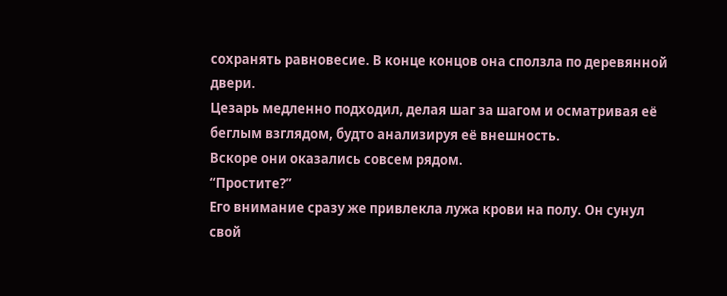сохранять равновесие. В конце концов она сползла по деревянной двери.
Цезарь медленно подходил, делая шаг за шагом и осматривая её беглым взглядом, будто анализируя её внешность.
Вскоре они оказались совсем рядом.
“Простите?”
Его внимание сразу же привлекла лужа крови на полу. Он сунул свой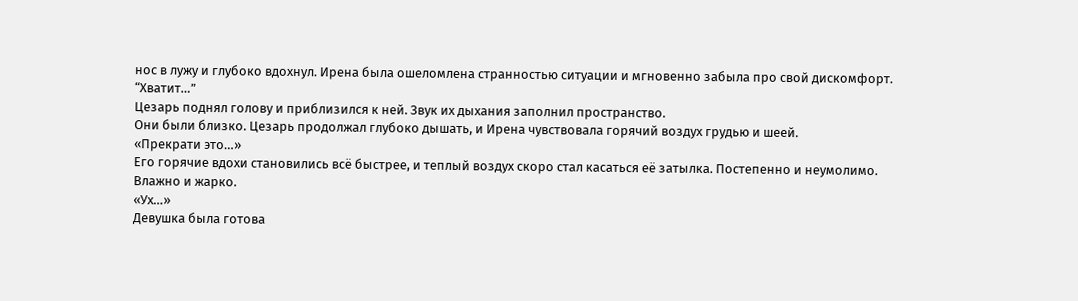нос в лужу и глубоко вдохнул. Ирена была ошеломлена странностью ситуации и мгновенно забыла про свой дискомфорт.
“Хватит…”
Цезарь поднял голову и приблизился к ней. Звук их дыхания заполнил пространство.
Они были близко. Цезарь продолжал глубоко дышать, и Ирена чувствовала горячий воздух грудью и шеей.
«Прекрати это…»
Его горячие вдохи становились всё быстрее, и теплый воздух скоро стал касаться её затылка. Постепенно и неумолимо. Влажно и жарко.
«Ух…»
Девушка была готова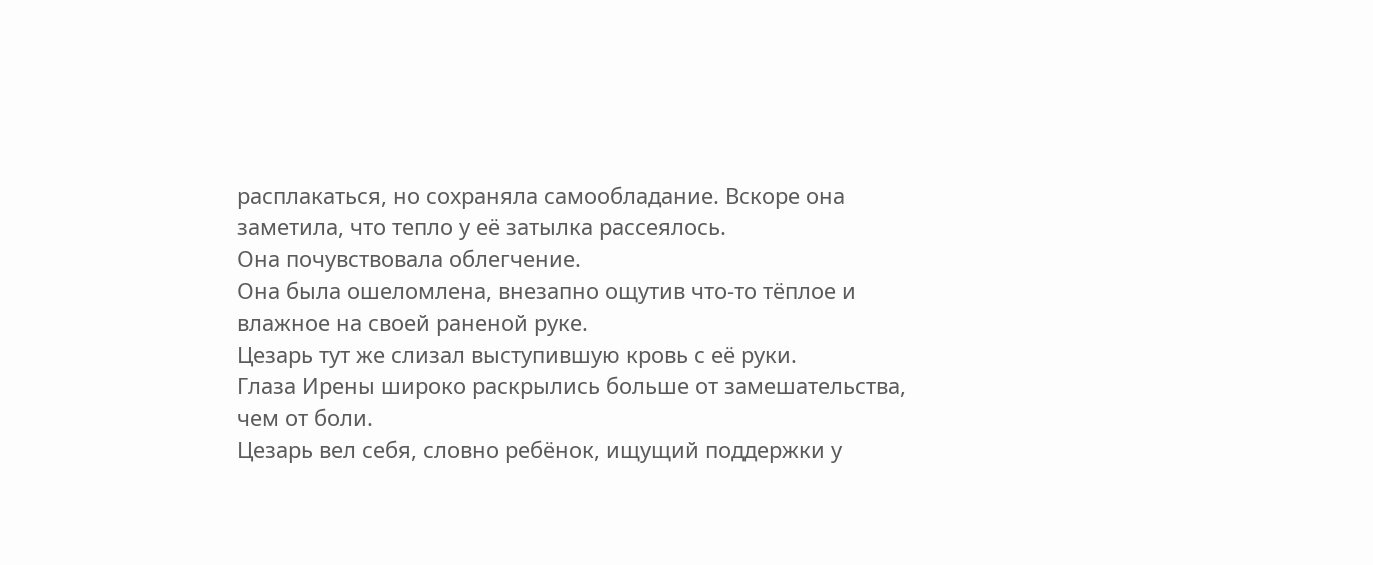расплакаться, но сохраняла самообладание. Вскоре она заметила, что тепло у её затылка рассеялось.
Она почувствовала облегчение.
Она была ошеломлена, внезапно ощутив что-то тёплое и влажное на своей раненой руке.
Цезарь тут же слизал выступившую кровь с её руки.
Глаза Ирены широко раскрылись больше от замешательства, чем от боли.
Цезарь вел себя, словно ребёнок, ищущий поддержки у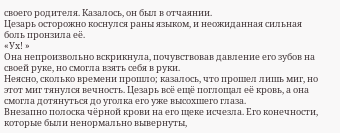своего родителя. Казалось, он был в отчаянии.
Цезарь осторожно коснулся раны языком, и неожиданная сильная боль пронзила её.
«Ух! »
Она непроизвольно вскрикнула, почувствовав давление его зубов на своей руке, но смогла взять себя в руки.
Неясно, сколько времени прошло; казалось, что прошел лишь миг, но этот миг тянулся вечность. Цезарь всё ещё поглощал её кровь, а она смогла дотянуться до уголка его уже высохшего глаза.
Внезапно полоска чёрной крови на его щеке исчезла. Его конечности, которые были ненормально вывернуты,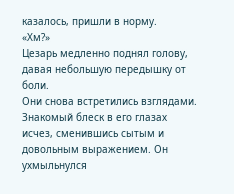казалось, пришли в норму.
«Хм?»
Цезарь медленно поднял голову, давая небольшую передышку от боли.
Они снова встретились взглядами.
Знакомый блеск в его глазах исчез, сменившись сытым и довольным выражением. Он ухмыльнулся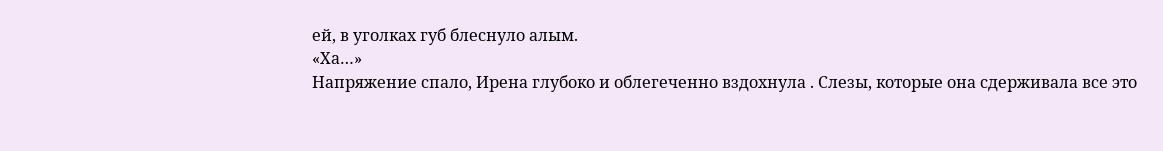ей, в уголках губ блеснуло алым.
«Ха…»
Напряжение спало, Ирена глубоко и облегеченно вздохнула . Слезы, которые она сдерживала все это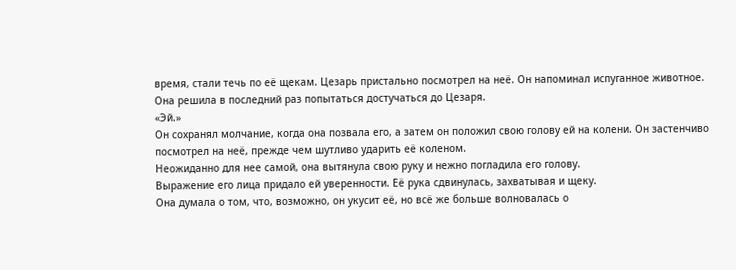время, стали течь по её щекам. Цезарь пристально посмотрел на неё. Он напоминал испуганное животное.
Она решила в последний раз попытаться достучаться до Цезаря.
«Эй.»
Он сохранял молчание, когда она позвала его, а затем он положил свою голову ей на колени. Он застенчиво посмотрел на неё, прежде чем шутливо ударить её коленом.
Неожиданно для нее самой, она вытянула свою руку и нежно погладила его голову.
Выражение его лица придало ей уверенности. Её рука сдвинулась, захватывая и щеку.
Она думала о том, что, возможно, он укусит её, но всё же больше волновалась о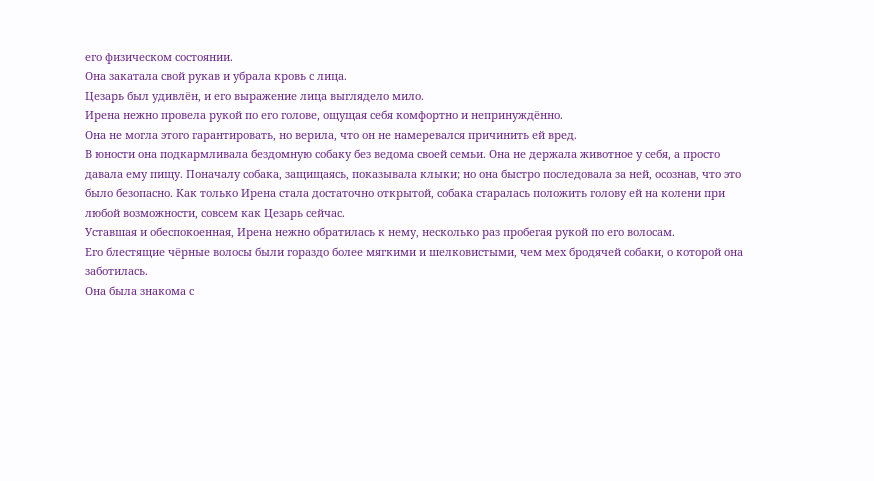его физическом состоянии.
Она закатала свой рукав и убрала кровь с лица.
Цезарь был удивлён, и его выражение лица выглядело мило.
Ирена нежно провела рукой по его голове, ощущая себя комфортно и непринуждённо.
Она не могла этого гарантировать, но верила, что он не намеревался причинить ей вред.
В юности она подкармливала бездомную собаку без ведома своей семьи. Она не держала животное у себя, а просто давала ему пищу. Поначалу собака, защищаясь, показывала клыки; но она быстро последовала за ней, осознав, что это было безопасно. Как только Ирена стала достаточно открытой, собака старалась положить голову ей на колени при любой возможности, совсем как Цезарь сейчас.
Уставшая и обеспокоенная, Ирена нежно обратилась к нему, несколько раз пробегая рукой по его волосам.
Его блестящие чёрные волосы были гораздо более мягкими и шелковистыми, чем мех бродячей собаки, о которой она заботилась.
Она была знакома с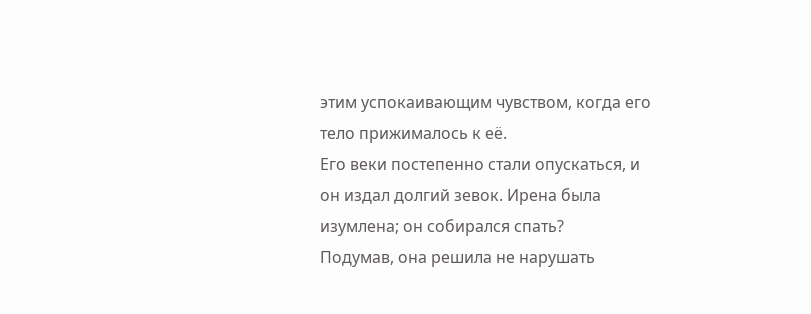этим успокаивающим чувством, когда его тело прижималось к её.
Его веки постепенно стали опускаться, и он издал долгий зевок. Ирена была изумлена; он собирался спать?
Подумав, она решила не нарушать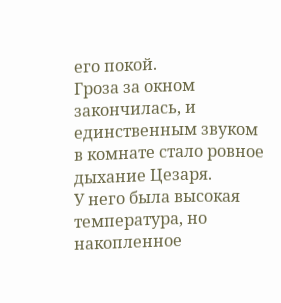его покой.
Гроза за окном закончилась, и единственным звуком в комнате стало ровное дыхание Цезаря.
У него была высокая температура, но накопленное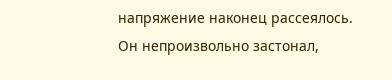напряжение наконец рассеялось.
Он непроизвольно застонал,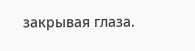закрывая глаза.